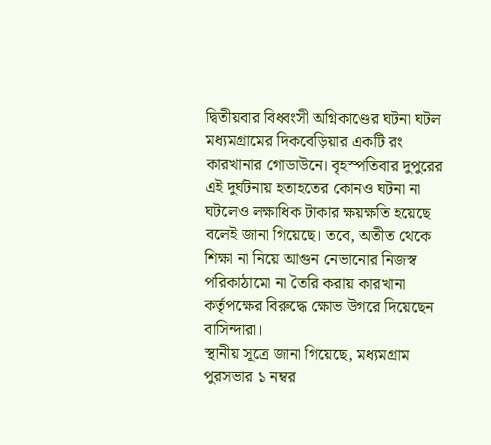দ্বিতীয়বার বিধ্বংসী অগ্নিকাণ্ডের ঘটনা ঘটল মধ্যমগ্রামের দিকবেড়িয়ার একটি রং কারখানার গোডাউনে। বৃহস্পতিবার দুপুরের এই দুর্ঘটনায় হতাহতের কোনও ঘটনা না ঘটলেও লক্ষাধিক টাকার ক্ষয়ক্ষতি হয়েছে বলেই জানা গিয়েছে। তবে, অতীত থেকে শিক্ষা না নিয়ে আগুন নেভানোর নিজস্ব পরিকাঠামো না তৈরি করায় কারখানা কর্তৃপক্ষের বিরুদ্ধে ক্ষোভ উগরে দিয়েছেন বাসিন্দারা।
স্থানীয় সূত্রে জানা গিয়েছে, মধ্যমগ্রাম পুরসভার ১ নম্বর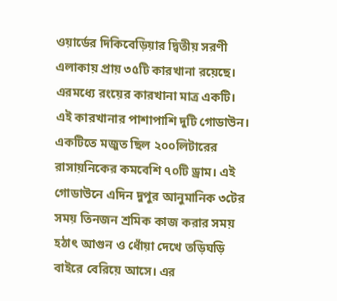ওয়ার্ডের দিকিবেড়িয়ার দ্বিতীয় সরণী এলাকায় প্রায় ৩৫টি কারখানা রয়েছে। এরমধ্যে রংয়ের কারখানা মাত্র একটি। এই কারখানার পাশাপাশি দুটি গোডাউন। একটিতে মজুত ছিল ২০০লিটারের রাসায়নিকের কমবেশি ৭০টি ড্রাম। এই গোডাউনে এদিন দুপুর আনুমানিক ৩টের সময় তিনজন শ্রমিক কাজ করার সময় হঠাৎ আগুন ও ধোঁয়া দেখে তড়িঘড়ি বাইরে বেরিয়ে আসে। এর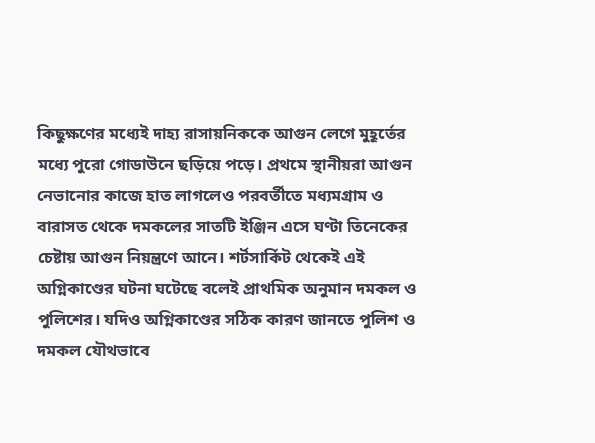কিছুক্ষণের মধ্যেই দাহ্য রাসায়নিককে আগুন লেগে মুহূর্তের মধ্যে পুরো গোডাউনে ছড়িয়ে পড়ে। প্রথমে স্থানীয়রা আগুন নেভানোর কাজে হাত লাগলেও পরবর্তীতে মধ্যমগ্রাম ও বারাসত থেকে দমকলের সাতটি ইঞ্জিন এসে ঘণ্টা তিনেকের চেষ্টায় আগুন নিয়ন্ত্রণে আনে। শর্টসার্কিট থেকেই এই অগ্নিকাণ্ডের ঘটনা ঘটেছে বলেই প্রাথমিক অনুমান দমকল ও পুলিশের। যদিও অগ্নিকাণ্ডের সঠিক কারণ জানতে পুলিশ ও দমকল যৌথভাবে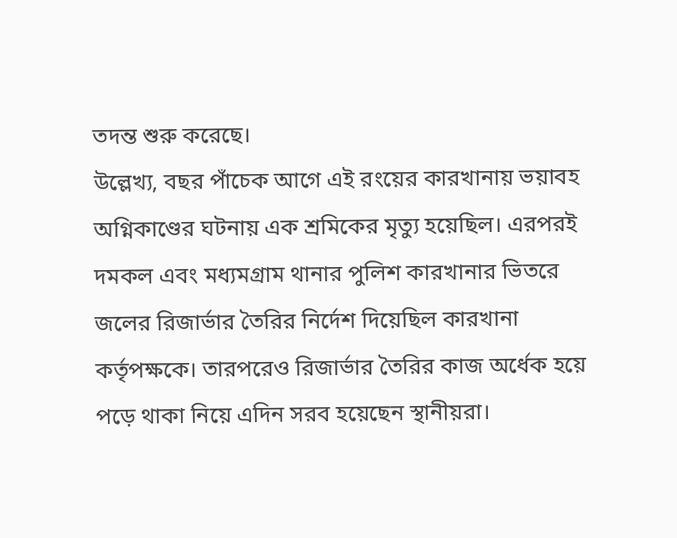তদন্ত শুরু করেছে।
উল্লেখ্য, বছর পাঁচেক আগে এই রংয়ের কারখানায় ভয়াবহ অগ্নিকাণ্ডের ঘটনায় এক শ্রমিকের মৃত্যু হয়েছিল। এরপরই দমকল এবং মধ্যমগ্রাম থানার পুলিশ কারখানার ভিতরে জলের রিজার্ভার তৈরির নির্দেশ দিয়েছিল কারখানা কর্তৃপক্ষকে। তারপরেও রিজার্ভার তৈরির কাজ অর্ধেক হয়ে পড়ে থাকা নিয়ে এদিন সরব হয়েছেন স্থানীয়রা।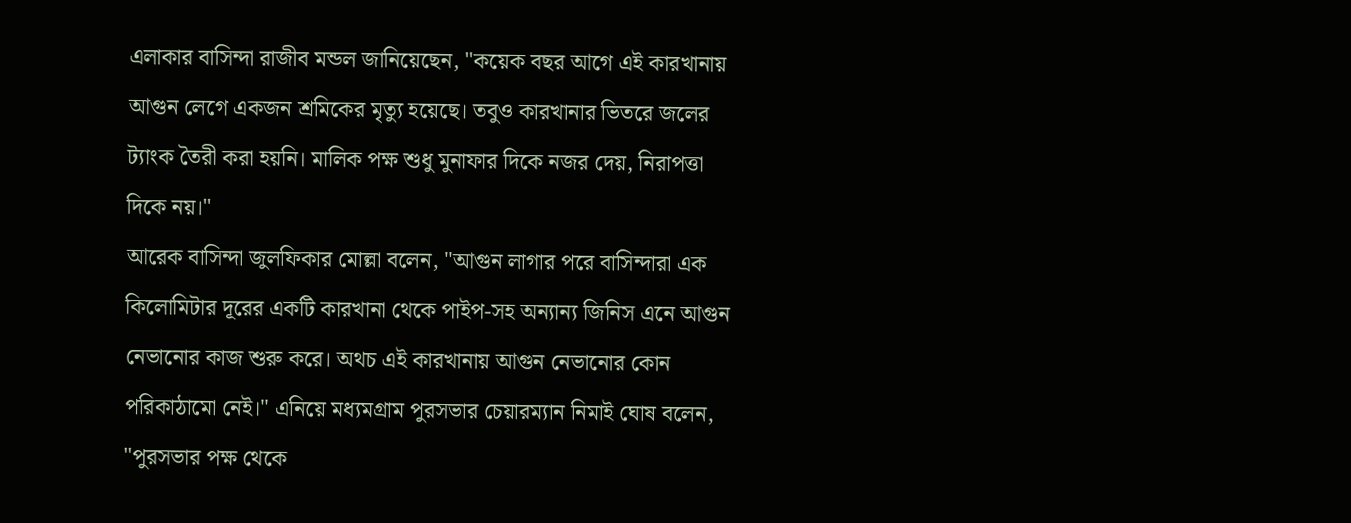এলাকার বাসিন্দা রাজীব মন্ডল জানিয়েছেন, "কয়েক বছর আগে এই কারখানায় আগুন লেগে একজন শ্রমিকের মৃত্যু হয়েছে। তবুও কারখানার ভিতরে জলের ট্যাংক তৈরী করা হয়নি। মালিক পক্ষ শুধু মুনাফার দিকে নজর দেয়, নিরাপত্তা দিকে নয়।"
আরেক বাসিন্দা জুলফিকার মোল্লা বলেন, "আগুন লাগার পরে বাসিন্দারা এক কিলোমিটার দূরের একটি কারখানা থেকে পাইপ-সহ অন্যান্য জিনিস এনে আগুন নেভানোর কাজ শুরু করে। অথচ এই কারখানায় আগুন নেভানোর কোন পরিকাঠামো নেই।" এনিয়ে মধ্যমগ্রাম পুরসভার চেয়ারম্যান নিমাই ঘোষ বলেন, "পুরসভার পক্ষ থেকে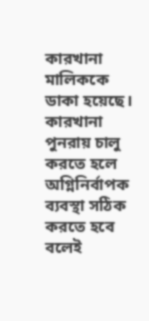কারখানা মালিককে ডাকা হয়েছে। কারখানা পুনরায় চালু করতে হলে অগ্নিনির্বাপক ব্যবস্থা সঠিক করতে হবে বলেই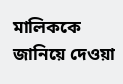মালিককে জানিয়ে দেওয়া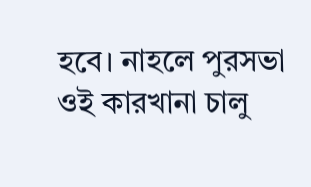হবে। নাহলে পুরসভা ওই কারখানা চালু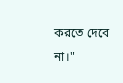করতে দেবে না।"